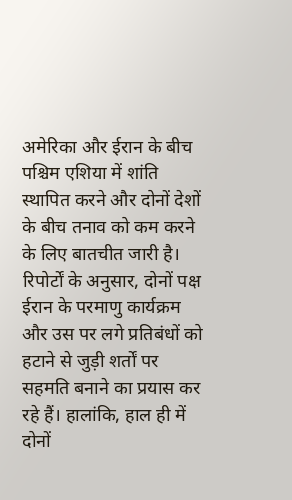अमेरिका और ईरान के बीच पश्चिम एशिया में शांति स्थापित करने और दोनों देशों के बीच तनाव को कम करने के लिए बातचीत जारी है। रिपोर्टों के अनुसार, दोनों पक्ष ईरान के परमाणु कार्यक्रम और उस पर लगे प्रतिबंधों को हटाने से जुड़ी शर्तों पर सहमति बनाने का प्रयास कर रहे हैं। हालांकि, हाल ही में दोनों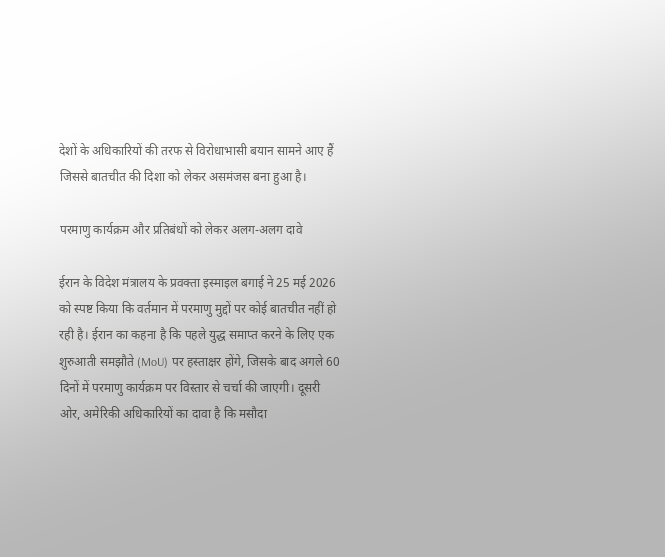देशों के अधिकारियों की तरफ से विरोधाभासी बयान सामने आए हैं जिससे बातचीत की दिशा को लेकर असमंजस बना हुआ है।

परमाणु कार्यक्रम और प्रतिबंधों को लेकर अलग-अलग दावे

ईरान के विदेश मंत्रालय के प्रवक्ता इस्माइल बगाई ने 25 मई 2026 को स्पष्ट किया कि वर्तमान में परमाणु मुद्दों पर कोई बातचीत नहीं हो रही है। ईरान का कहना है कि पहले युद्ध समाप्त करने के लिए एक शुरुआती समझौते (MoU) पर हस्ताक्षर होंगे, जिसके बाद अगले 60 दिनों में परमाणु कार्यक्रम पर विस्तार से चर्चा की जाएगी। दूसरी ओर, अमेरिकी अधिकारियों का दावा है कि मसौदा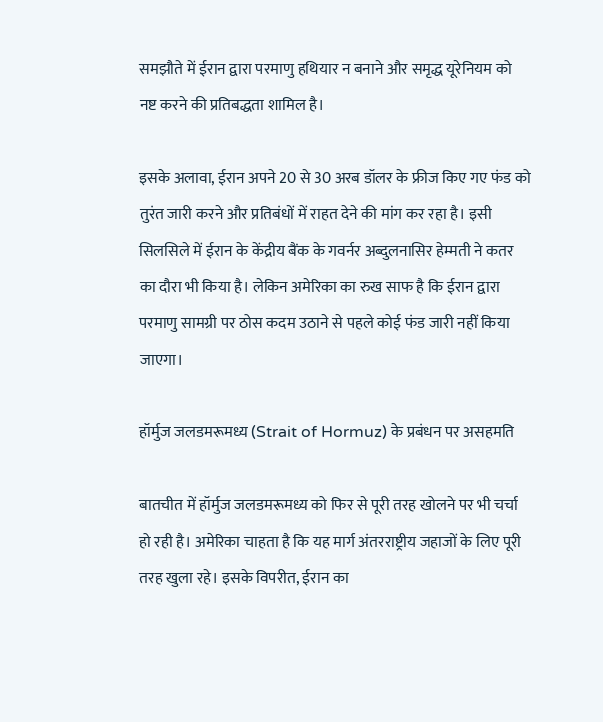समझौते में ईरान द्वारा परमाणु हथियार न बनाने और समृद्ध यूरेनियम को नष्ट करने की प्रतिबद्धता शामिल है।

इसके अलावा, ईरान अपने 20 से 30 अरब डॉलर के फ्रीज किए गए फंड को तुरंत जारी करने और प्रतिबंधों में राहत देने की मांग कर रहा है। इसी सिलसिले में ईरान के केंद्रीय बैंक के गवर्नर अब्दुलनासिर हेम्मती ने कतर का दौरा भी किया है। लेकिन अमेरिका का रुख साफ है कि ईरान द्वारा परमाणु सामग्री पर ठोस कदम उठाने से पहले कोई फंड जारी नहीं किया जाएगा।

हॉर्मुज जलडमरूमध्य (Strait of Hormuz) के प्रबंधन पर असहमति

बातचीत में हॉर्मुज जलडमरूमध्य को फिर से पूरी तरह खोलने पर भी चर्चा हो रही है। अमेरिका चाहता है कि यह मार्ग अंतरराष्ट्रीय जहाजों के लिए पूरी तरह खुला रहे। इसके विपरीत, ईरान का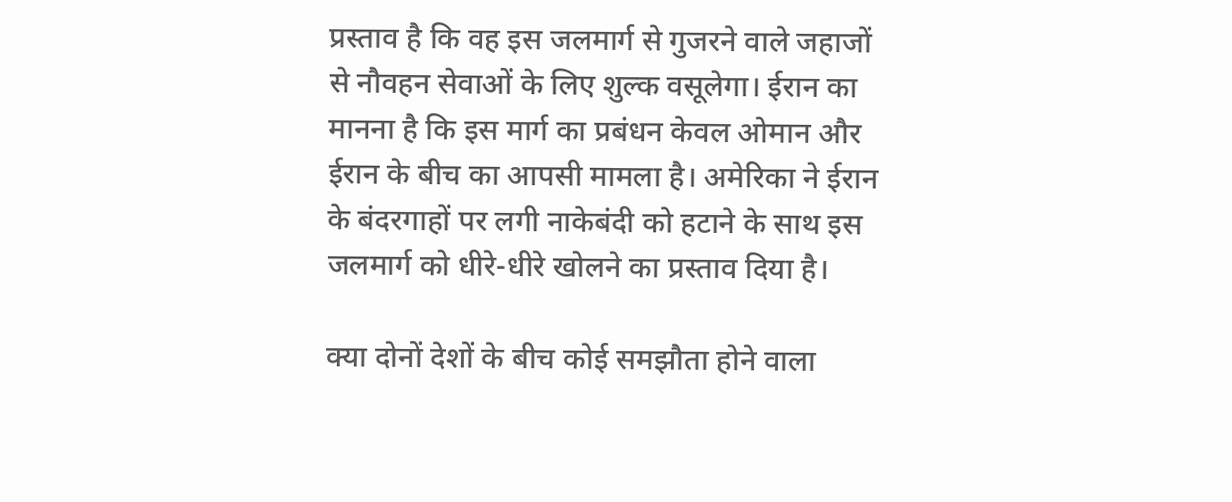प्रस्ताव है कि वह इस जलमार्ग से गुजरने वाले जहाजों से नौवहन सेवाओं के लिए शुल्क वसूलेगा। ईरान का मानना है कि इस मार्ग का प्रबंधन केवल ओमान और ईरान के बीच का आपसी मामला है। अमेरिका ने ईरान के बंदरगाहों पर लगी नाकेबंदी को हटाने के साथ इस जलमार्ग को धीरे-धीरे खोलने का प्रस्ताव दिया है।

क्या दोनों देशों के बीच कोई समझौता होने वाला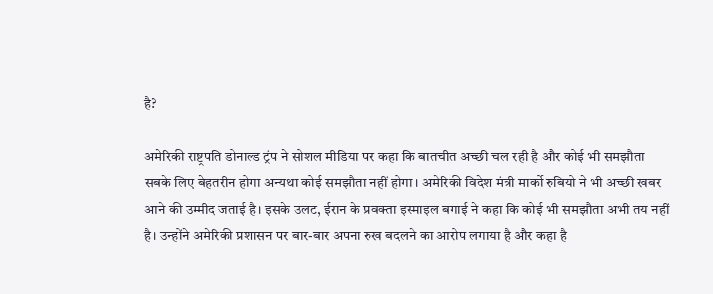है?

अमेरिकी राष्ट्रपति डोनाल्ड ट्रंप ने सोशल मीडिया पर कहा कि बातचीत अच्छी चल रही है और कोई भी समझौता सबके लिए बेहतरीन होगा अन्यथा कोई समझौता नहीं होगा। अमेरिकी विदेश मंत्री मार्को रुबियो ने भी अच्छी खबर आने की उम्मीद जताई है। इसके उलट, ईरान के प्रवक्ता इस्माइल बगाई ने कहा कि कोई भी समझौता अभी तय नहीं है। उन्होंने अमेरिकी प्रशासन पर बार-बार अपना रुख बदलने का आरोप लगाया है और कहा है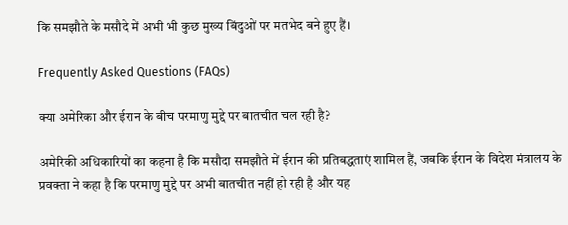कि समझौते के मसौदे में अभी भी कुछ मुख्य बिंदुओं पर मतभेद बने हुए हैं।

Frequently Asked Questions (FAQs)

क्या अमेरिका और ईरान के बीच परमाणु मुद्दे पर बातचीत चल रही है?

अमेरिकी अधिकारियों का कहना है कि मसौदा समझौते में ईरान की प्रतिबद्धताएं शामिल हैं, जबकि ईरान के विदेश मंत्रालय के प्रवक्ता ने कहा है कि परमाणु मुद्दे पर अभी बातचीत नहीं हो रही है और यह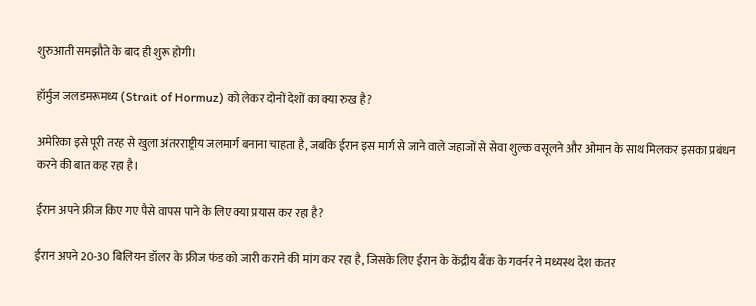शुरुआती समझौते के बाद ही शुरू होगी।

हॉर्मुज जलडमरूमध्य (Strait of Hormuz) को लेकर दोनों देशों का क्या रुख है?

अमेरिका इसे पूरी तरह से खुला अंतरराष्ट्रीय जलमार्ग बनाना चाहता है, जबकि ईरान इस मार्ग से जाने वाले जहाजों से सेवा शुल्क वसूलने और ओमान के साथ मिलकर इसका प्रबंधन करने की बात कह रहा है।

ईरान अपने फ्रीज किए गए पैसे वापस पाने के लिए क्या प्रयास कर रहा है?

ईरान अपने 20-30 बिलियन डॉलर के फ्रीज फंड को जारी कराने की मांग कर रहा है, जिसके लिए ईरान के केंद्रीय बैंक के गवर्नर ने मध्यस्थ देश कतर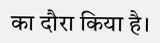का दौरा किया है।